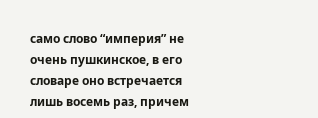само слово “империя” не очень пушкинское, в его словаре оно встречается лишь восемь раз, причем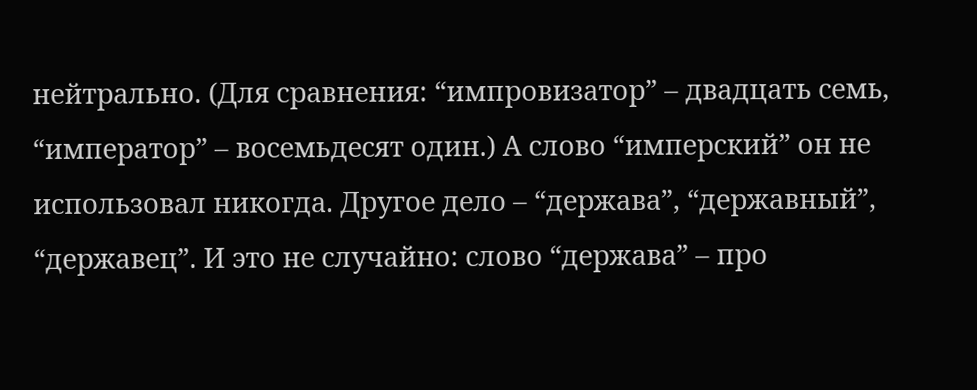нейтрально. (Для сравнения: “импровизатор” – двадцать семь, “император” – восемьдесят один.) А слово “имперский” он не использовал никогда. Другое дело – “держава”, “державный”, “державец”. И это не случайно: слово “держава” – про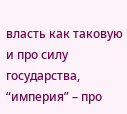власть как таковую и про силу государства, “империя” – про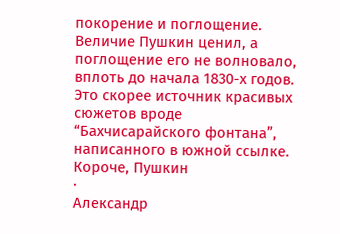покорение и поглощение. Величие Пушкин ценил, а поглощение его не волновало, вплоть до начала 1830-х годов. Это скорее источник красивых сюжетов вроде “Бахчисарайского фонтана”, написанного в южной ссылке.
Короче, Пушкин
·
Александр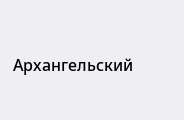Архангельский